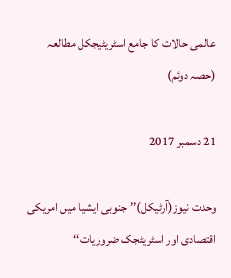عالمی حالات کا جامع اسٹریٹیجکل مطالعہ (حصہ دوئم)

21 دسمبر 2017

وحدت نیوز(آرٹیکل)’’ جنوبی ایشیا میں امریکی اقتصادی اور اسٹریٹجک ضروریات‘‘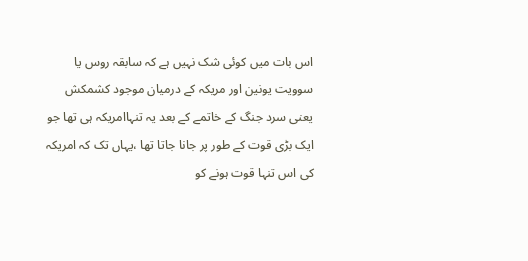اس بات میں کوئی شک نہیں ہے کہ سابقہ روس یا سوویت یونین اور مریکہ کے درمیان موجود کشمکش یعنی سرد جنگ کے خاتمے کے بعد یہ تنہاامریکہ ہی تھا جو ایک بڑی قوت کے طور پر جانا جاتا تھا ،یہاں تک کہ امریکہ کی اس تنہا قوت ہونے کو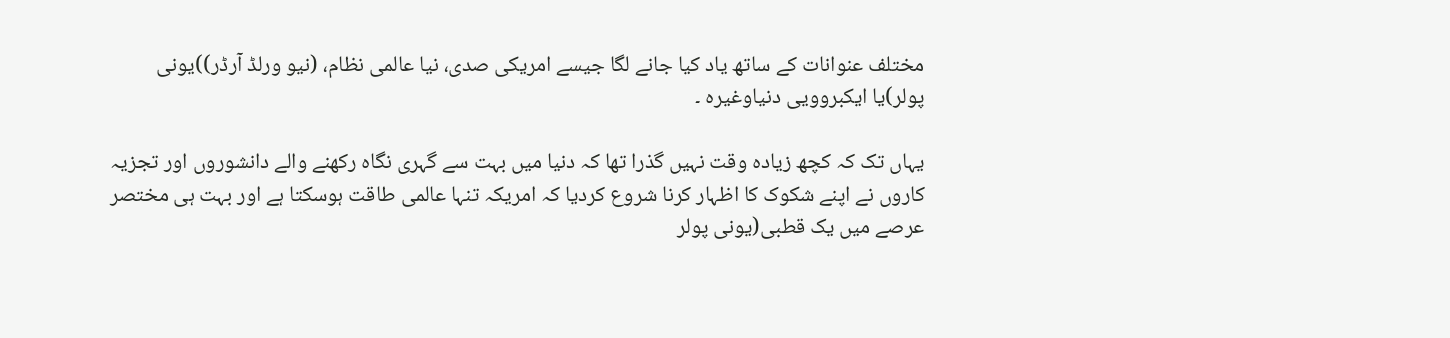مختلف عنوانات کے ساتھ یاد کیا جانے لگا جیسے امریکی صدی، نیا عالمی نظام، (نیو ورلڈ آرڈر))یونی پولر)یا ایکبروویی دنیاوغیرہ ۔

یہاں تک کہ کچھ زیادہ وقت نہیں گذرا تھا کہ دنیا میں بہت سے گہری نگاہ رکھنے والے دانشوروں اور تجزیہ کاروں نے اپنے شکوک کا اظہار کرنا شروع کردیا کہ امریکہ تنہا عالمی طاقت ہوسکتا ہے اور بہت ہی مختصر عرصے میں یک قطبی(یونی پولر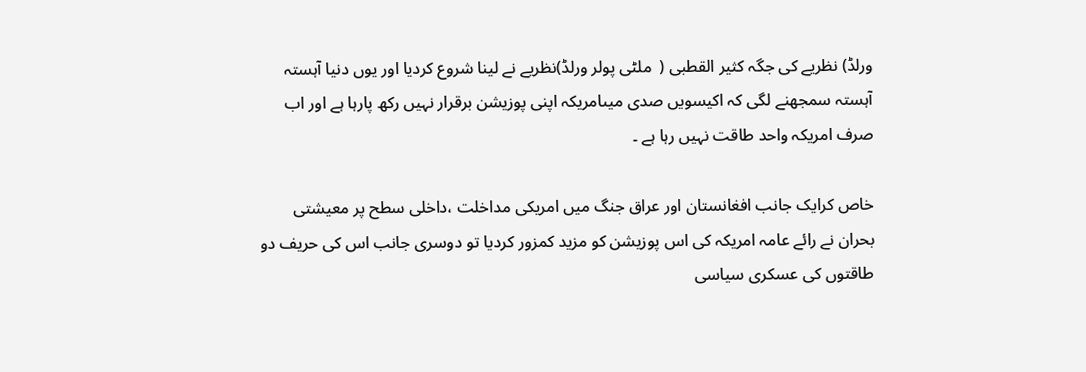ورلڈ) نظریے کی جگہ کثیر القطبی (  ملٹی پولر ورلڈ)نظریے نے لینا شروع کردیا اور یوں دنیا آہستہ آہستہ سمجھنے لگی کہ اکیسویں صدی میںامریکہ اپنی پوزیشن برقرار نہیں رکھ پارہا ہے اور اب صرف امریکہ واحد طاقت نہیں رہا ہے ۔

خاص کرایک جانب افغانستان اور عراق جنگ میں امریکی مداخلت ،داخلی سطح پر معیشتی بحران نے رائے عامہ امریکہ کی اس پوزیشن کو مزید کمزور کردیا تو دوسری جانب اس کی حریف دو طاقتوں کی عسکری سیاسی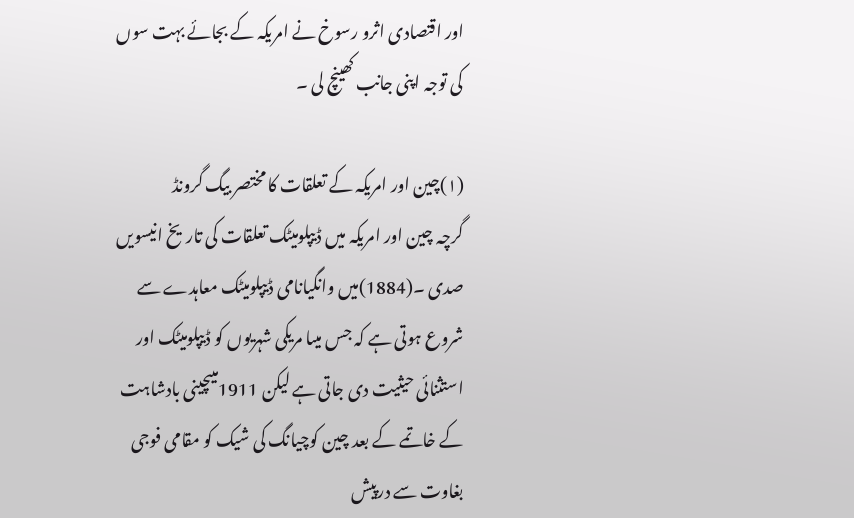اور اقتصادی اثرو رسوخ نے امریکہ کے بجائے بہت سوں کی توجہ اپنی جانب کھینچ لی ۔

(۱)چین اور امریکہ کے تعلقات کا مختصر بیگ گرونڈ
گرچہ چین اور امریکہ میں ڈیپلومیٹک تعلقات کی تاریخ انیسویں صدی ۔(1884)میں وانگیانامی ڈیپلومیٹک معاہدے سے شروع ہوتی ہے کہ جس میںا مریکی شہریوں کو ڈیپلومیٹک اور استثنائی حیثیت دی جاتی ہے لیکن 1911میںچینی بادشاہت کے خاتمے کے بعد چین کوچیانگ کی شیک کو مقامی فوجی بغاوت سے درپیش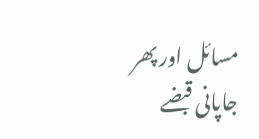مسائل اور پھر جاپانی قبضے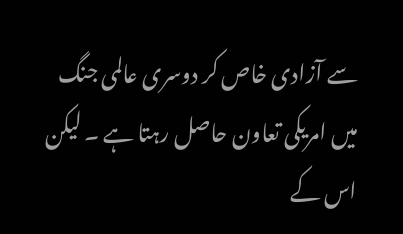سے آزادی خاص کر دوسری عالمی جنگ میں امریکی تعاون حاصل رہتا ہے ۔ لیکن اس کے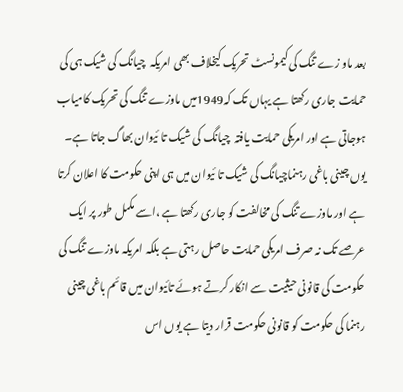بعد ماو زے تنگ کی کیمونسٹ تحریک کیخلاف بھی امریکہ  چیانگ کی شیک ہی کی حمایت جاری رکھتا ہے یہاں تک کہ1949میں ماوزے تنگ کی تحریک کامیاب ہوجاتی ہے اور امریکی حمایت یافتہ  چیانگ کی شیک تا ئیوان بھاگ جاتا ہے۔
یوں چینی باغی رہنماچیانگ کی شیک تا ئیوان میں ہی اپنی حکومت کا اعلان کرتا ہے اور ماوزے تنگ کی مخالفت کو جاری رکھتا ہے ،اسے مکمل طور پر ایک عرصے تک نہ صرف امریکی حمایت حاصل رہتی ہے بلکہ امریکہ ماوزے تنگ کی حکومت کی قانونی حیثیت سے انکار کرتے ہوئے تائیوان میں قائم باغی چینی رہنما کی حکومت کو قانونی حکومت قرار دیتا ہے یوں اس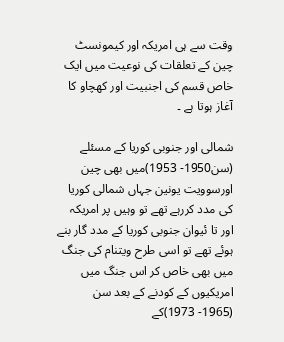وقت سے ہی امریکہ اور کیمونسٹ چین کے تعلقات کی نوعیت میں ایک خاص قسم کی اجنبیت اور کھچاو کا آغاز ہوتا ہے ۔

شمالی اور جنوبی کوریا کے مسئلے (سن1950- 1953)میں بھی چین اورسوویت یونین جہاں شمالی کوریا کی مدد کررہے تھے تو وہیں پر امریکہ اور تا ئیوان جنوبی کوریا کے مدد گار بنے ہوئے تھے تو اسی طرح ویتنام کی جنگ میں بھی خاص کر اس جنگ میں امریکیوں کے کودنے کے بعد سن (1965- 1973)کے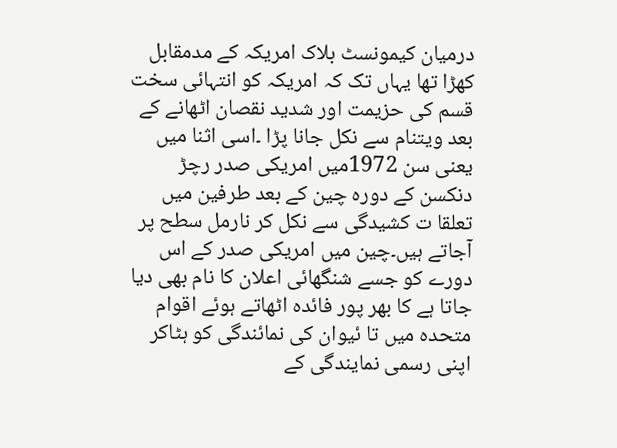درمیان کیمونسٹ بلاک امریکہ کے مدمقابل کھڑا تھا یہاں تک کہ امریکہ کو انتہائی سخت قسم کی حزیمت اور شدید نقصان اٹھانے کے بعد ویتنام سے نکل جانا پڑا ۔اسی اثنا میں یعنی سن 1972میں امریکی صدر رچڑ دنکسن کے دورہ چین کے بعد طرفین میں تعلقا ت کشیدگی سے نکل کر نارمل سطح پر آجاتے ہیں۔چین میں امریکی صدر کے اس دورے کو جسے شنگھائی اعلان کا نام بھی دیا جاتا ہے کا بھر پور فائدہ اٹھاتے ہوئے اقوام متحدہ میں تا ئیوان کی نمائندگی کو ہٹاکر اپنی رسمی نمایندگی کے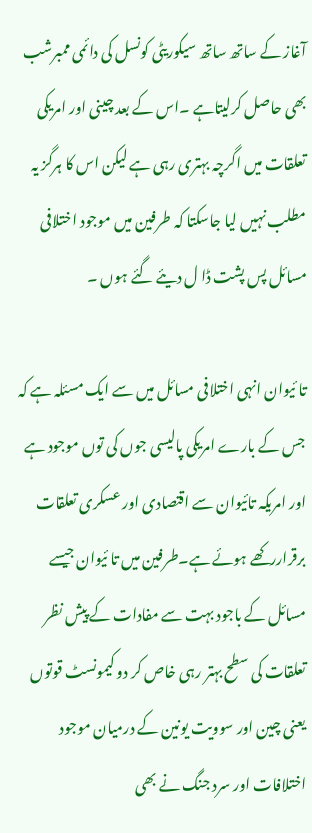آغاز کے ساتھ ساتھ سیکوریٹی کونسل کی دائمی ممبرشب بھی حاصل کرلیتاہے ۔اس کے بعد چینی اور امریکی تعلقات میں اگرچہ بہتری رہی ہے لیکن اس کا ہرگز یہ مطلب نہیں لیا جاسکتا کہ طرفین میں موجود اختلافی مسائل پس پشت ڈا ل دیئے گئے ہوں ۔

تا ئیوان انہی اختلافی مسائل میں سے ایک مسئلہ ہے کہ جس کے بارے امریکی پالیسی جوں کی توں موجود ہے اور امریکہ تائیوان سے اقتصادی اور عسکری تعلقات برقراررکھے ہوئے ہے۔طرفین میں تا ئیوان جیسے مسائل کے باجود بہت سے مفادات کے پیش نظر تعلقات کی سطح بہتر رہی خاص کر دو کیمونسٹ قوتوں یعنی چین اور سوویت یونین کے درمیان موجود اختلافات اور سرد جنگ نے بھی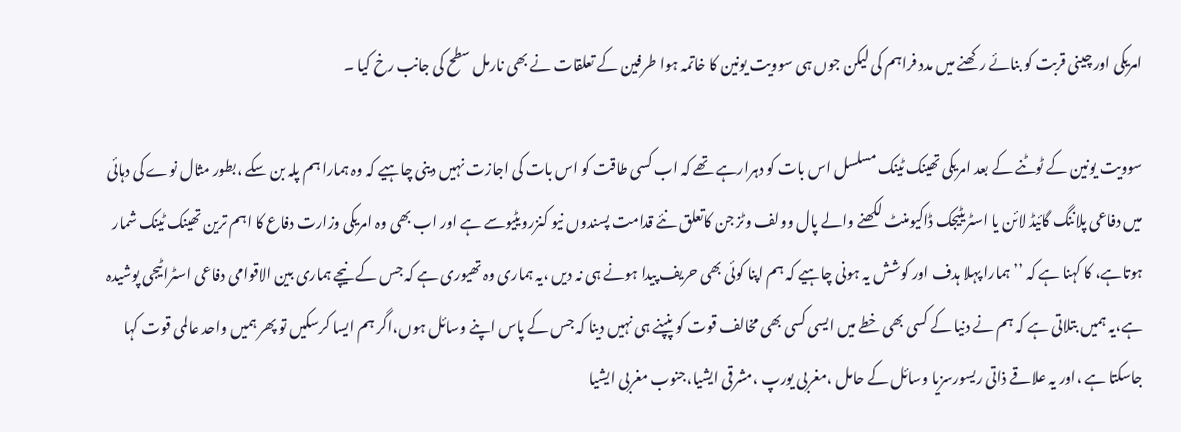امریکی اور چینی قربت کو بنائے رکھنے میں مدد فراہم کی لیکن جوں ہی سوویت یونین کا خاتمہ ہوا طرفین کے تعلقات نے بھی نارمل سطح کی جانب رخ کیا ۔

سوویت یونین کے ٹوٹنے کے بعد امریکی تھینک ٹینک مسلسل اس بات کو دہرارہے تھے کہ اب کسی طاقت کو اس بات کی اجازت نہیں دینی چاہیے کہ وہ ہمارا ہم پلہ بن سکے ،بطور مثال نوے کی دہائی میں دفاعی پلاننگ گائیڈ لائن یا اسٹریٹیجک ڈاکیومنٹ لکھنے والے پال وولف وٹز جن کاتعلق نئے قدامت پسندوں نیو کنزرویٹیوسے ہے اور اب بھی وہ امریکی وزارت دفاع کا اہم ترین تھینک ٹینک شمار ہوتاہے، کا کہنا ہے کہ ’’ہمارا پہلا ہدف اور کوشش یہ ہونی چاہیے کہ ہم اپنا کوئی بھی حریف پیدا ہونے ہی نہ دیں ،یہ ہماری وہ تھیوری ہے کہ جس کے نیچے ہماری بین الاقوامی دفاعی اسٹراٹیجی پوشیدہ ہے،یہ ہمیں بتلاتی ہے کہ ہم نے دنیا کے کسی بھی خطے میں ایسی کسی بھی مخالف قوت کو پنپنے ہی نہیں دینا کہ جس کے پاس اپنے وسائل ہوں،اگر ہم ایسا کرسکیں تو پھر ہمیں واحد عالمی قوت کہا جاسکتا ہے ،اور یہ علاقے ذاتی ریسورسزیا وسائل کے حامل ،مغربی یورپ ،مشرقی ایشیا،جنوب مغربی ایشیا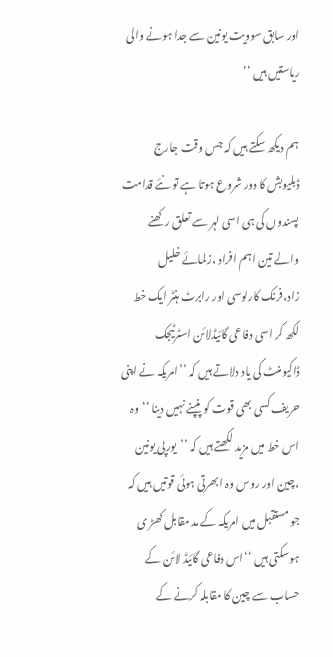اور سابق سوویت یونین سے جدا ہونے والی ریاستیں ہیں ‘‘

ہم دیکھ سکتے ہیں کہ جس وقت جارج ڈبلیوبش کا دور شروع ہوتا ہے تو نئے قدامت پسندوں کی ہی اسی لہر سے تعلق رکھنے والے تین اہم افراد ،زلمائے خلیل زاد،فرنک کارلوسی اور رابرٹ ہنٹر ایک خط لکھ کر اسی دفاعی گائیڈلائن اسٹرٹیجک ڈاکیومنٹ کی یاد دلاتے ہیں کہ ’’امریکہ نے اپنی حریف کسی بھی قوت کو پنپنے نہیں دینا ‘‘وہ اس خط میں مزید لکھتے ہیں کہ ’’یورپی یونین ،چین اور روس وہ ابھرتی ہوئی قوتیں ہیں کہ جو مستقبل میں امریکہ کے مد مقابل کھڑ ی ہوسکتی ہیں ‘‘اس دفاعی گائیڈ لائن کے حساب سے چین کا مقابلہ کرنے کے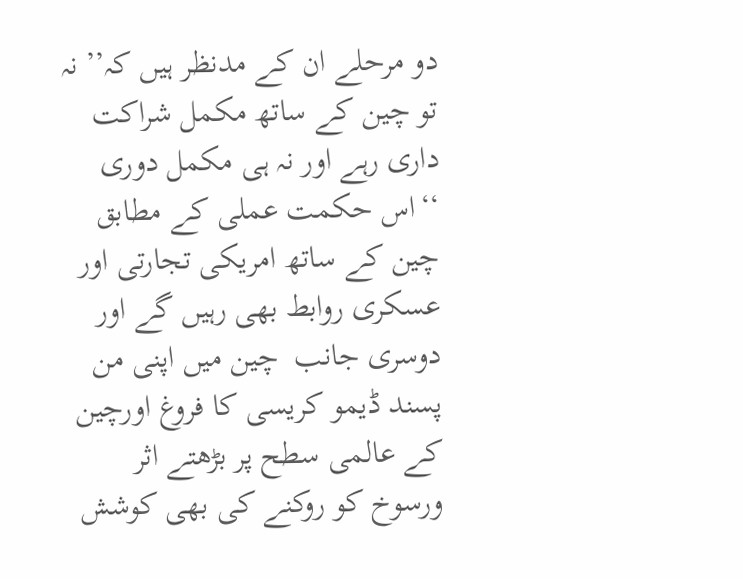دو مرحلے ان کے مدنظر ہیں کہ’’ نہ تو چین کے ساتھ مکمل شراکت داری رہے اور نہ ہی مکمل دوری ‘‘اس حکمت عملی کے مطابق چین کے ساتھ امریکی تجارتی اور عسکری روابط بھی رہیں گے اور دوسری جانب  چین میں اپنی من پسند ڈیمو کریسی کا فروغ اورچین کے عالمی سطح پر بڑھتے اثر ورسوخ کو روکنے کی بھی کوشش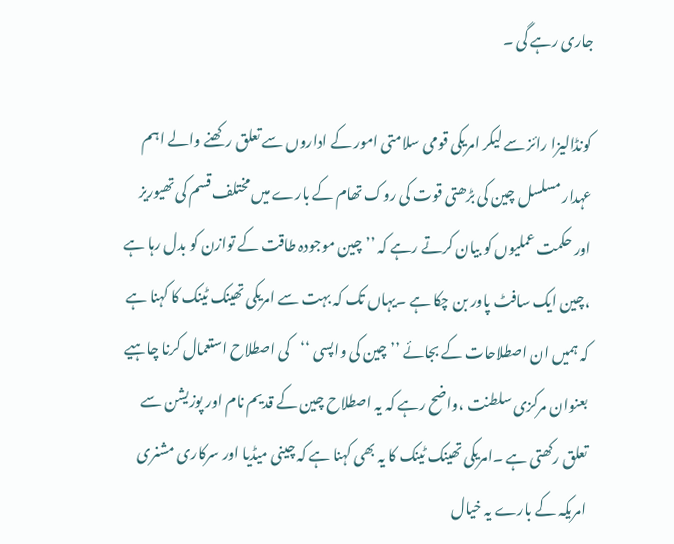جاری رہے گی ۔

کونڈالیزا رائز سے لیکر امریکی قومی سلامتی امور کے اداروں سے تعلق رکھنے والے اہم عہدار مسلسل چین کی بڑھتی قوت کی روک تھام کے بارے میں مختلف قسم کی تھیوریز اور حکمت عملیوں کو بیان کرتے رہے کہ ’’چین موجودہ طاقت کے توازن کو بدل رہا ہے ،چین ایک سافٹ پاور بن چکا ہے ۔یہاں تک کہ بہت سے امریکی تھینک ٹینک کا کہنا ہے کہ ہمیں ان اصطلاحات کے بجائے ’’چین کی واپسی ‘‘کی اصطلاح استعمال کرنا چاہیے بعنوان مرکزی سلطنت ،واضح رہے کہ یہ اصطلاح چین کے قدیم نام اور پوزیشن سے تعلق رکھتی ہے ۔امریکی تھینک ٹینک کا یہ بھی کہنا ہے کہ چینی میڈیا اور سرکاری مشنری امریکہ کے بارے یہ خیال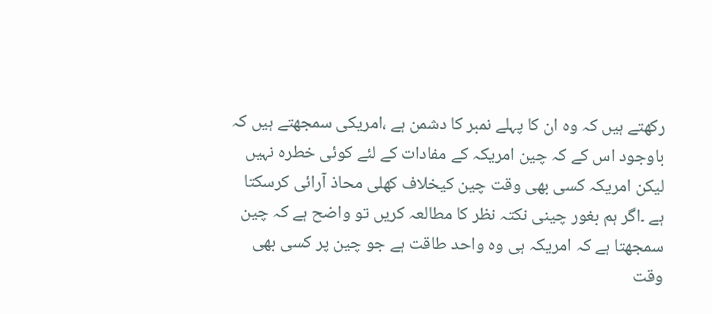رکھتے ہیں کہ وہ ان کا پہلے نمبر کا دشمن ہے ،امریکی سمجھتے ہیں کہ باوجود اس کے کہ چین امریکہ کے مفادات کے لئے کوئی خطرہ نہیں لیکن امریکہ کسی بھی وقت چین کیخلاف کھلی محاذ آرائی کرسکتا ہے ۔اگر ہم بغور چینی نکتہ نظر کا مطالعہ کریں تو واضح ہے کہ چین سمجھتا ہے کہ امریکہ ہی وہ واحد طاقت ہے جو چین پر کسی بھی وقت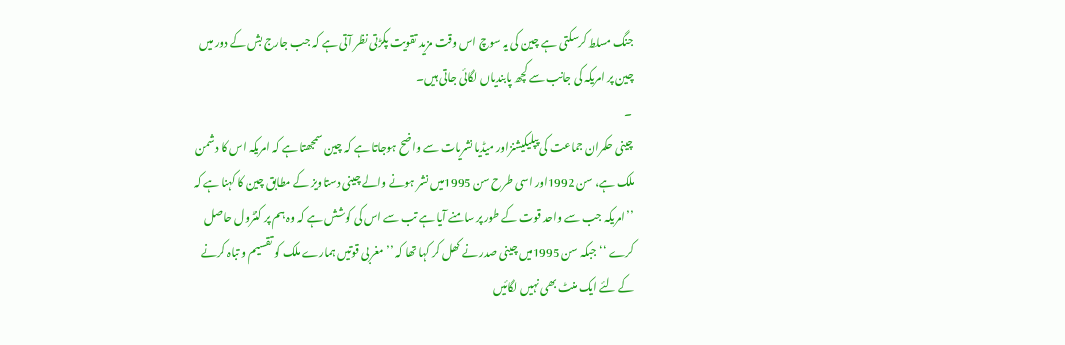جنگ مسلط کرسکتی ہے چین کی یہ سوچ اس وقت مزید تقویت پکڑتی نظر آتی ہے کہ جب جارج بش کے دور میں چین پر امریکہ کی جانب سے کچھ پابندیاں لگائی جاتی ہیں۔
 ۔
چینی حکمران جماعت کی پپلیکیشنزاور میڈیا نشریات سے واضح ہوجاتا ہے کہ چین سمجھتا ہے کہ امریکہ اس کا دشمن ملک ہے، سن 1992اور اسی طرح سن 1995میں نشر ہونے والے چینی دستاویز کے مطابق چین کا کہنا ہے کہ ’’امریکہ جب سے واحد قوت کے طور پر سامنے آیا ہے تب سے اس کی کوشش ہے کہ وہ ہم پر کنٹرول حاصل کرے ‘‘جبکہ سن 1995میں چینی صدر نے کھل کر کہا تھا کہ ’’مغربی قوتیں ہمارے ملک کو تقسیم و تباہ کرنے کے لئے ایک منٹ بھی نہیں لگائیں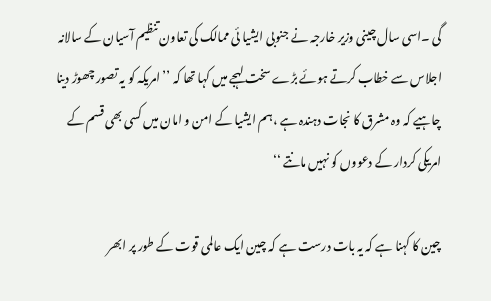گی ۔اسی سال چینی وزیر خارجہ نے جنوبی ایشیا ئی ممالک کی تعاون تنظیم آسیان کے سالانہ اجلاس سے خطاب کرتے ہوئے بڑے سخت لہجے میں کہا تھا کہ ’’امریکہ کو یہ تصور چھوڑ دینا چاہیے کہ وہ مشرق کا نجات دہندہ ہے ،ہم ایشیا کے امن و امان میں کسی بھی قسم کے امریکی کردار کے دعووں کو نہیں مانتے ‘‘

چین کا کہنا ہے کہ یہ بات درست ہے کہ چین ایک عالمی قوت کے طور پر ابھر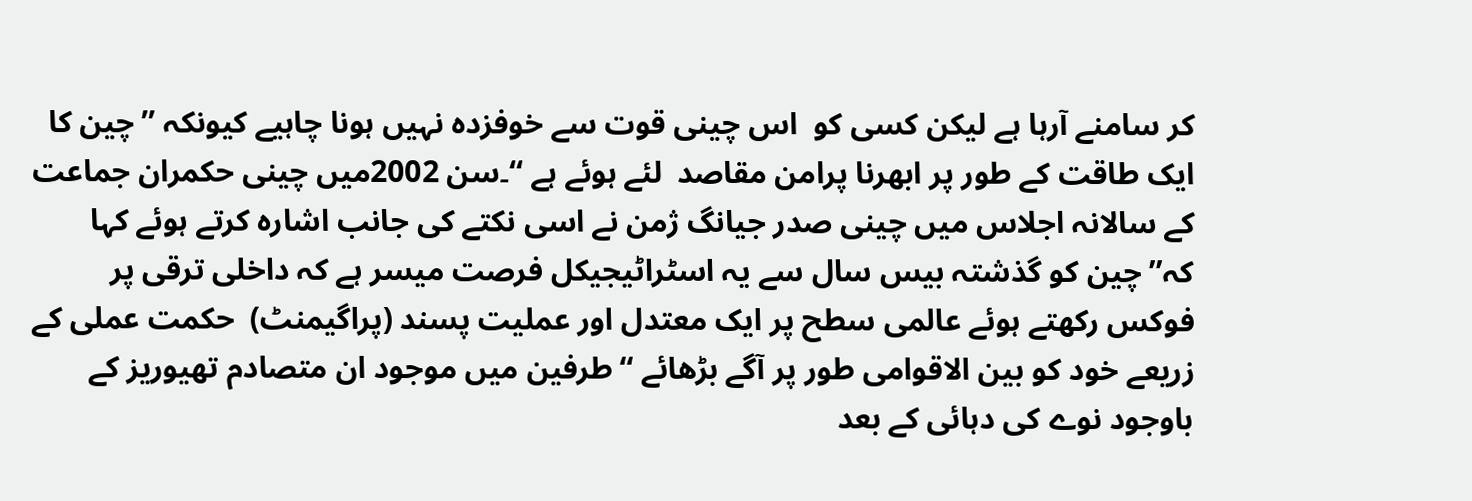کر سامنے آرہا ہے لیکن کسی کو  اس چینی قوت سے خوفزدہ نہیں ہونا چاہیے کیونکہ ’’چین کا ایک طاقت کے طور پر ابھرنا پرامن مقاصد  لئے ہوئے ہے ‘‘۔سن 2002میں چینی حکمران جماعت کے سالانہ اجلاس میں چینی صدر جیانگ ژمن نے اسی نکتے کی جانب اشارہ کرتے ہوئے کہا کہ’’چین کو گذشتہ بیس سال سے یہ اسٹراٹیجیکل فرصت میسر ہے کہ داخلی ترقی پر فوکس رکھتے ہوئے عالمی سطح پر ایک معتدل اور عملیت پسند (پراگیمنٹ)  حکمت عملی کے زریعے خود کو بین الاقوامی طور پر آگے بڑھائے ‘‘طرفین میں موجود ان متصادم تھیوریز کے باوجود نوے کی دہائی کے بعد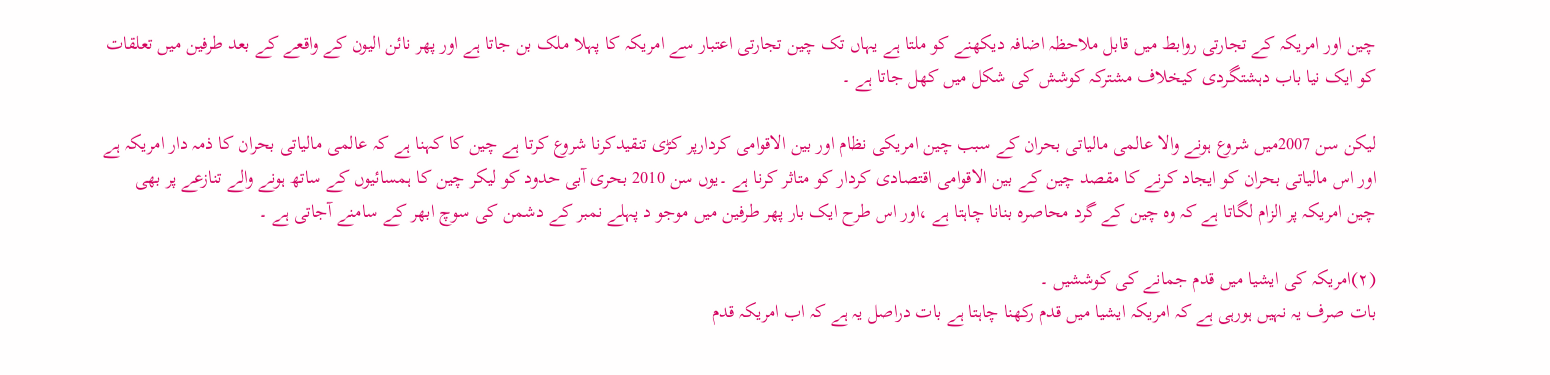چین اور امریکہ کے تجارتی روابط میں قابل ملاحظہ اضافہ دیکھنے کو ملتا ہے یہاں تک چین تجارتی اعتبار سے امریکہ کا پہلا ملک بن جاتا ہے اور پھر نائن الیون کے واقعے کے بعد طرفین میں تعلقات کو ایک نیا باب دہشتگردی کیخلاف مشترکہ کوشش کی شکل میں کھل جاتا ہے ۔

لیکن سن 2007میں شروع ہونے والا عالمی مالیاتی بحران کے سبب چین امریکی نظام اور بین الاقوامی کردارپر کڑی تنقیدکرنا شروع کرتا ہے چین کا کہنا ہے کہ عالمی مالیاتی بحران کا ذمہ دار امریکہ ہے اور اس مالیاتی بحران کو ایجاد کرنے کا مقصد چین کے بین الاقوامی اقتصادی کردار کو متاثر کرنا ہے ۔یوں سن 2010 بحری آبی حدود کو لیکر چین کا ہمسائیوں کے ساتھ ہونے والے تنازعے پر بھی چین امریکہ پر الزام لگاتا ہے کہ وہ چین کے گرد محاصرہ بنانا چاہتا ہے ،اور اس طرح ایک بار پھر طرفین میں موجو د پہلے نمبر کے دشمن کی سوچ ابھر کے سامنے آجاتی ہے ۔

(۲)امریکہ کی ایشیا میں قدم جمانے کی کوششیں ۔
بات صرف یہ نہیں ہورہی ہے کہ امریکہ ایشیا میں قدم رکھنا چاہتا ہے بات دراصل یہ ہے کہ اب امریکہ قدم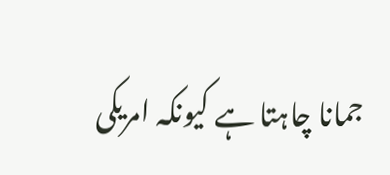جمانا چاہتا ہے کیونکہ امریکی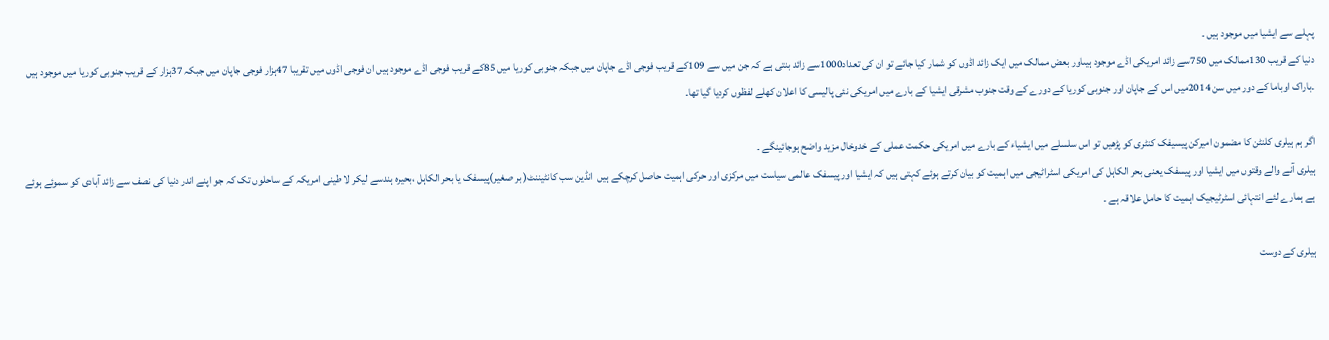پہلے سے ایشیا میں موجود ہیں ۔
دنیا کے قریب 130ممالک میں 750سے زائد امریکی اڈے موجود ہیںاور بعض ممالک میں ایک زائد اڈوں کو شمار کیا جائے تو ان کی تعداد1000سے زائد بنتی ہے کہ جن میں سے 109کے قریب فوجی اڈے جاپان میں جبکہ جنوبی کوریا میں 85کے قریب فوجی اڈے موجود ہیں ان فوجی اڈوں میں تقریبا 47ہزار فوجی جاپان میں جبکہ 37ہزار کے قریب جنوبی کوریا میں موجود ہیں ۔باراک اوباما کے دور میں سن 2014میں اس کے جاپان اور جنوبی کوریا کے دورے کے وقت جنوب مشرقی ایشیا کے بارے میں امریکی نئی پالیسی کا اعلان کھلے لفظوں کردیا گیا تھا۔

اگر ہم ہیلری کلنٹن کا مضمون امیرکن پیسیفک کنٹری کو پڑھیں تو اس سلسلے میں ایشیاء کے بارے میں امریکی حکمت عملی کے خدوخال مزید واضح ہوجائینگے ۔
ہیلری آنے والے وقتوں میں ایشیا اور پیسفک یعنی بحر الکاہل کی امریکی اسٹراٹیجی میں اہمیت کو بیان کرتے ہوئے کہتی ہیں کہ ایشیا اور پیسفک عالمی سیاست میں مرکزی اور حرکی اہمیت حاصل کرچکے ہیں  انڈین سب کانٹیننٹ( بر صغیر)پیسفک یا بحر الکاہل ،بحیرہ ہندسے لیکر لا طینی امریکہ کے ساحلوں تک کہ جو اپنے اندر دنیا کی نصف سے زائد آبادی کو سموئے ہوئے ہے ہمارے لئے انتہائی اسٹرٹیجیک اہمیت کا حامل علاقہ ہے ۔

ہیلری کے دوست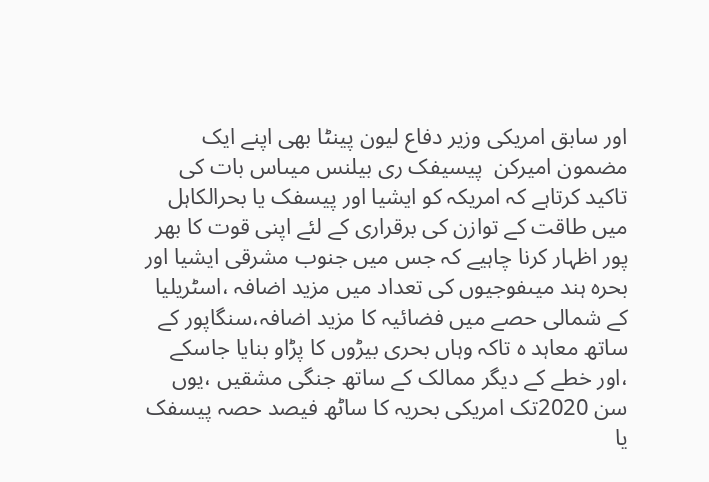اور سابق امریکی وزیر دفاع لیون پینٹا بھی اپنے ایک مضمون امیرکن  پیسیفک ری بیلنس میںاس بات کی تاکید کرتاہے کہ امریکہ کو ایشیا اور پیسفک یا بحرالکاہل میں طاقت کے توازن کی برقراری کے لئے اپنی قوت کا بھر پور اظہار کرنا چاہیے کہ جس میں جنوب مشرقی ایشیا اور بحرہ ہند میںفوجیوں کی تعداد میں مزید اضافہ ،اسٹریلیا کے شمالی حصے میں فضائیہ کا مزید اضافہ،سنگاپور کے ساتھ معاہد ہ تاکہ وہاں بحری بیڑوں کا پڑاو بنایا جاسکے ،اور خطے کے دیگر ممالک کے ساتھ جنگی مشقیں ،یوں سن 2020تک امریکی بحریہ کا ساٹھ فیصد حصہ پیسفک یا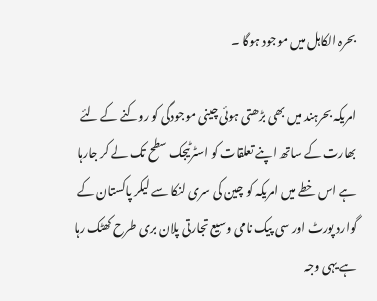بحرہ الکاہل میں موجود ہوگا ۔

امریکہ بحرہند میں بھی بڑھتی ہوئی چینی موجودگی کو روکنے کے لئے بھارت کے ساتھ اپنے تعلقات کو اسٹرٹیجک سطح تک لے کر جارہا ہے اس خطے میں امریکہ کو چین کی سری لنکا سے لیکر پاکستان کے گوارد پورٹ اور سی پیک نامی وسیع تجارتی پلان بری طرح کھٹک رہا ہے یہی وجہ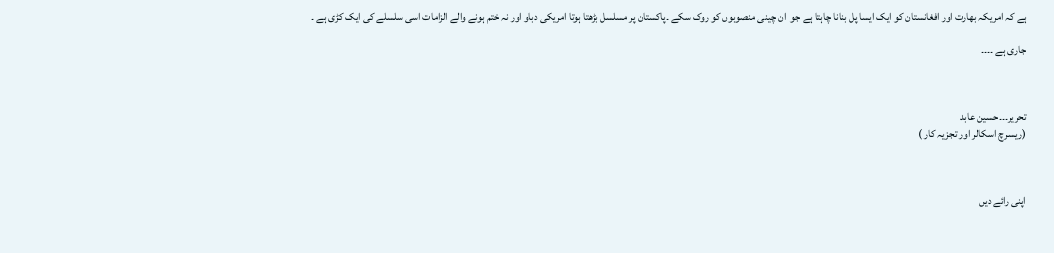ہے کہ امریکہ بھارت اور افغانستان کو ایک ایسا پل بنانا چاہتا ہے جو  ان چینی منصوبوں کو روک سکے ۔پاکستان پر مسلسل بڑھتا ہوتا امریکی دباو اور نہ ختم ہونے والے الزامات اسی سلسلے کی ایک کڑی ہے ۔

جاری ہے ۔۔۔۔



تحریر۔۔۔حسین عابد
(ریسرچ اسکالر اور تجزیہ کار )



اپنی رائے دیں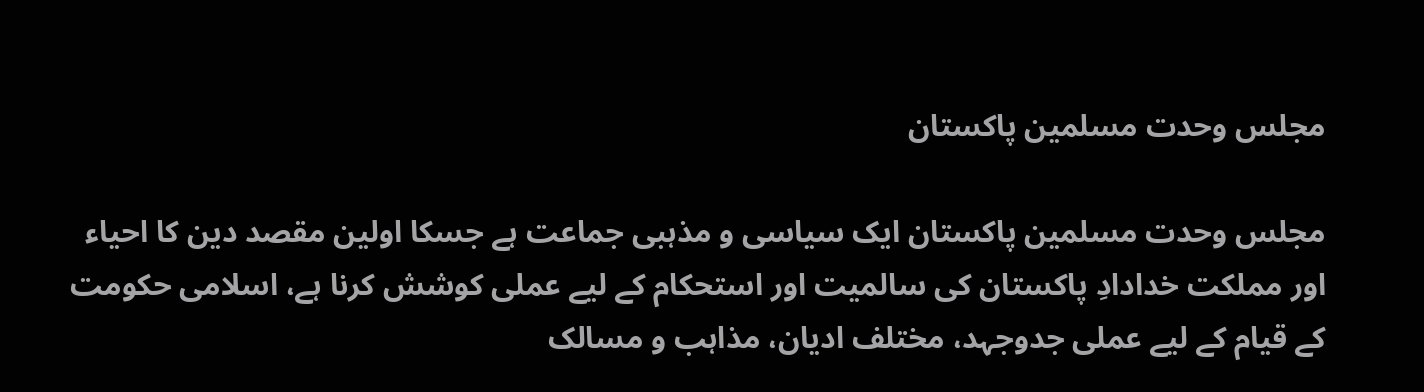مجلس وحدت مسلمین پاکستان

مجلس وحدت مسلمین پاکستان ایک سیاسی و مذہبی جماعت ہے جسکا اولین مقصد دین کا احیاء اور مملکت خدادادِ پاکستان کی سالمیت اور استحکام کے لیے عملی کوشش کرنا ہے، اسلامی حکومت کے قیام کے لیے عملی جدوجہد، مختلف ادیان، مذاہب و مسالک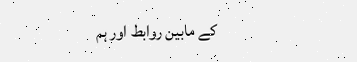کے مابین روابط اور ہم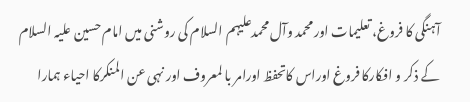آہنگی کا فروغ، تعلیمات اور محمد وآل محمدعلیہم السلام کی روشنی میں امام حسین علیہ السلام کے ذکر و افکارکا فروغ اوراس کاتحفظ اورامر با لمعروف اور نہی عن المنکرکا احیاء ہمارا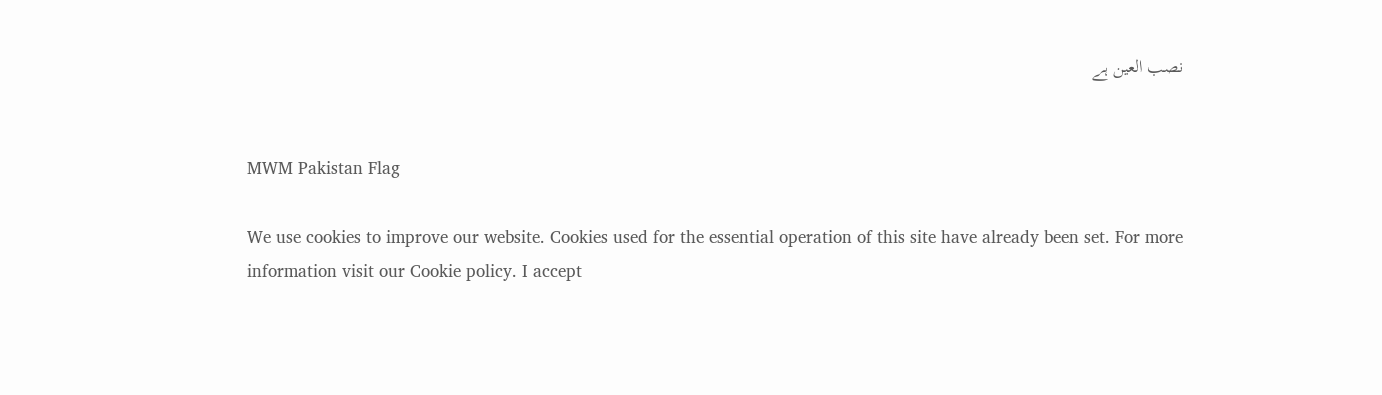نصب العین ہے


MWM Pakistan Flag

We use cookies to improve our website. Cookies used for the essential operation of this site have already been set. For more information visit our Cookie policy. I accept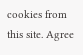cookies from this site. Agree